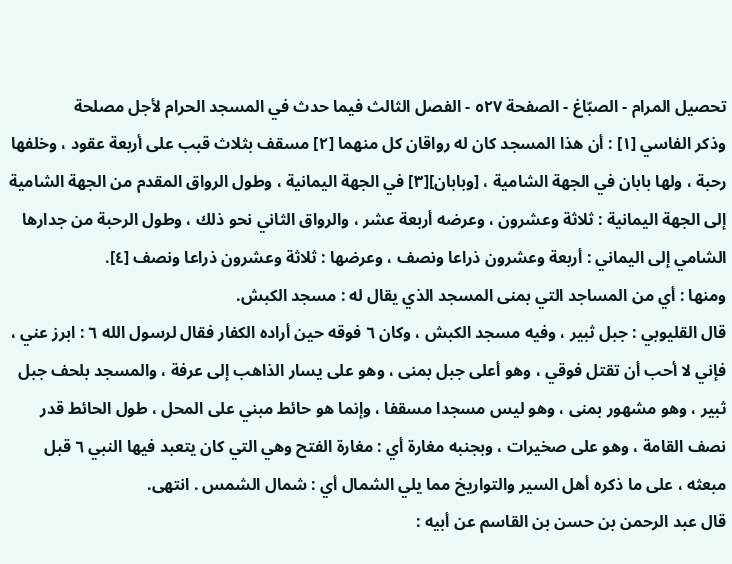تحصيل المرام - الصبّاغ - الصفحة ٥٢٧ - الفصل الثالث فيما حدث في المسجد الحرام لأجل مصلحة
وذكر الفاسي [١] : أن هذا المسجد كان له رواقان كل منهما [٢] مسقف بثلاث قبب على أربعة عقود ، وخلفها رحبة ، ولها بابان في الجهة الشامية ، [وبابان][٣] في الجهة اليمانية ، وطول الرواق المقدم من الجهة الشامية إلى الجهة اليمانية : ثلاثة وعشرون ، وعرضه أربعة عشر ، والرواق الثاني نحو ذلك ، وطول الرحبة من جدارها الشامي إلى اليماني : أربعة وعشرون ذراعا ونصف ، وعرضها : ثلاثة وعشرون ذراعا ونصف [٤].
ومنها : أي من المساجد التي بمنى المسجد الذي يقال له : مسجد الكبش.
قال القليوبي : جبل ثبير ، وفيه مسجد الكبش ، وكان ٦ فوقه حين أراده الكفار فقال لرسول الله ٦ : ابرز عني ، فإني لا أحب أن تقتل فوقي ، وهو أعلى جبل بمنى ، وهو على يسار الذاهب إلى عرفة ، والمسجد بلحف جبل ثبير ، وهو مشهور بمنى ، وهو ليس مسجدا مسقفا ، وإنما هو حائط مبني على المحل ، طول الحائط قدر نصف القامة ، وهو على صخيرات ، وبجنبه مغارة أي : مغارة الفتح وهي التي كان يتعبد فيها النبي ٦ قبل مبعثه ، على ما ذكره أهل السير والتواريخ مما يلي الشمال أي : شمال الشمس . انتهى.
قال عبد الرحمن بن حسن بن القاسم عن أبيه :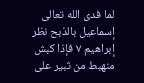لما فدى الله تعالى إسماعيل بالذبح نظر إبراهيم ٧ فإذا كبش منهبط من ثبير على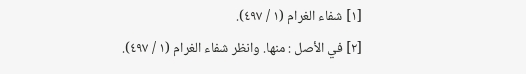[١] شفاء الغرام (١ / ٤٩٧).
[٢] في الأصل : منها. وانظر شفاء الغرام (١ / ٤٩٧).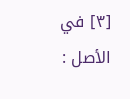[٣] في الأصل :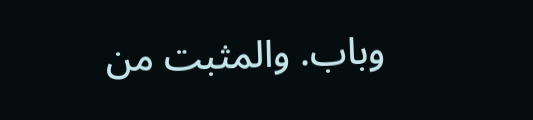وباب. والمثبت من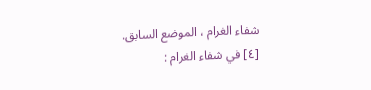شفاء الغرام ، الموضع السابق.
[٤] في شفاء الغرام :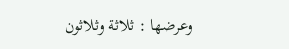وعرضها : ثلاثة وثلاثون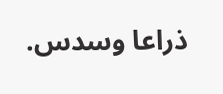ذراعا وسدس.